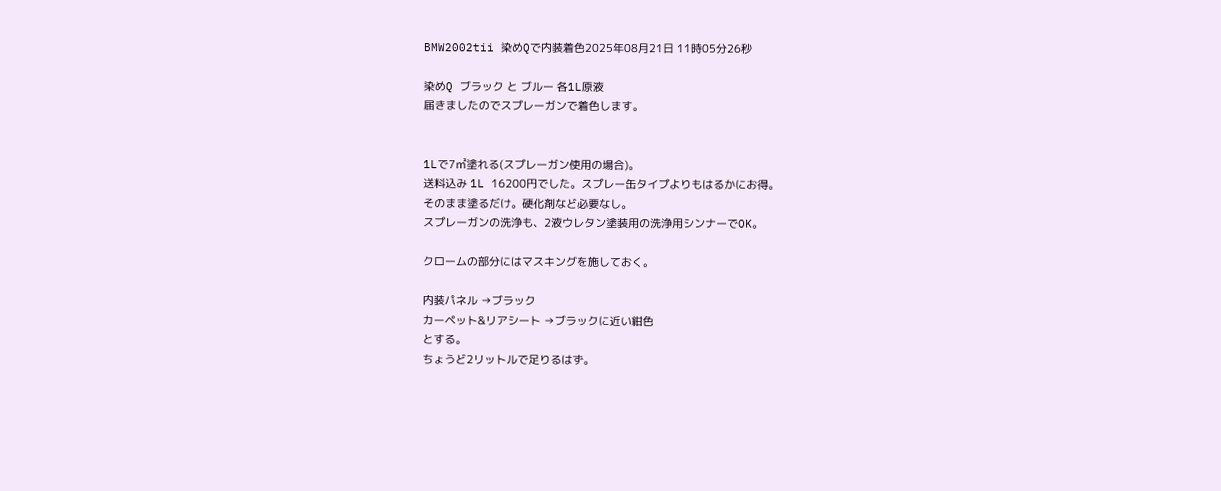BMW2002tii 染めQで内装着色2025年08月21日 11時05分26秒

染めQ ブラック と ブルー 各1L原液
届きましたのでスプレーガンで着色します。


1Lで7㎡塗れる(スプレーガン使用の場合)。
送料込み 1L 16200円でした。スプレー缶タイプよりもはるかにお得。
そのまま塗るだけ。硬化剤など必要なし。
スプレーガンの洗浄も、2液ウレタン塗装用の洗浄用シンナーでOK。

クロームの部分にはマスキングを施しておく。

内装パネル →ブラック
カーペット&リアシート →ブラックに近い紺色
とする。
ちょうど2リットルで足りるはず。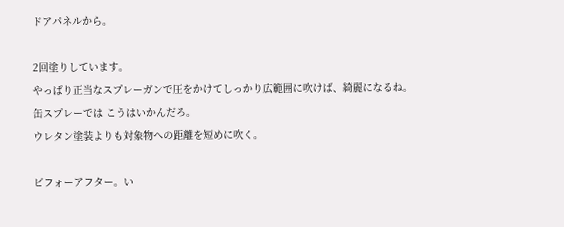ドアパネルから。

2回塗りしています。
やっぱり正当なスプレーガンで圧をかけてしっかり広範囲に吹けば、綺麗になるね。
缶スプレーでは こうはいかんだろ。
ウレタン塗装よりも対象物への距離を短めに吹く。

ビフォーアフター。い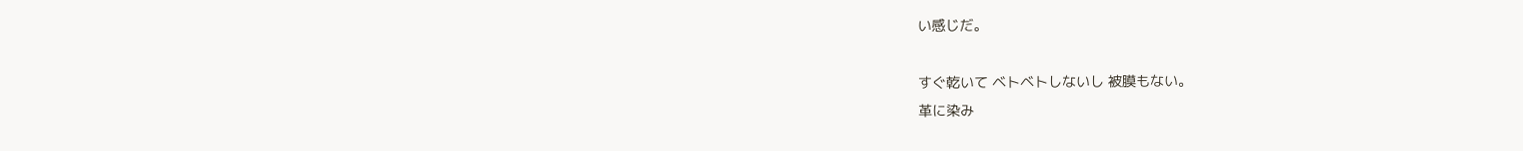い感じだ。

すぐ乾いて ベトベトしないし 被膜もない。
革に染み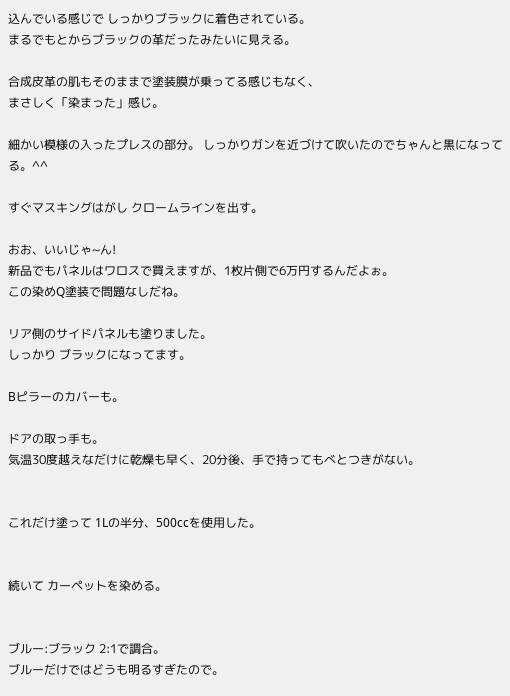込んでいる感じで しっかりブラックに着色されている。
まるでもとからブラックの革だったみたいに見える。

合成皮革の肌もそのままで塗装膜が乗ってる感じもなく、
まさしく「染まった」感じ。

細かい模様の入ったプレスの部分。 しっかりガンを近づけて吹いたのでちゃんと黒になってる。^^

すぐマスキングはがし クロームラインを出す。

おお、いいじゃ~ん!
新品でもパネルはワロスで買えますが、1枚片側で6万円するんだよぉ。
この染めQ塗装で問題なしだね。

リア側のサイドパネルも塗りました。
しっかり ブラックになってます。

Bピラーのカバーも。

ドアの取っ手も。
気温30度越えなだけに乾燥も早く、20分後、手で持ってもべとつきがない。


これだけ塗って 1Lの半分、500ccを使用した。


続いて カーペットを染める。


ブルー:ブラック 2:1で調合。
ブルーだけではどうも明るすぎたので。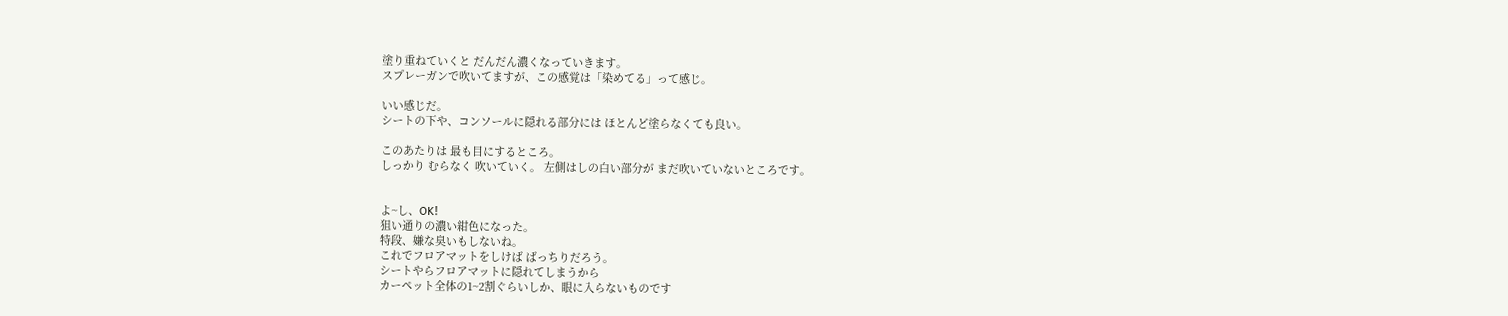塗り重ねていくと だんだん濃くなっていきます。
スプレーガンで吹いてますが、この感覚は「染めてる」って感じ。

いい感じだ。
シートの下や、コンソールに隠れる部分には ほとんど塗らなくても良い。

このあたりは 最も目にするところ。
しっかり むらなく 吹いていく。 左側はしの白い部分が まだ吹いていないところです。


よ~し、OK!
狙い通りの濃い紺色になった。
特段、嫌な臭いもしないね。
これでフロアマットをしけば ばっちりだろう。
シートやらフロアマットに隠れてしまうから
カーペット全体の1~2割ぐらいしか、眼に入らないものです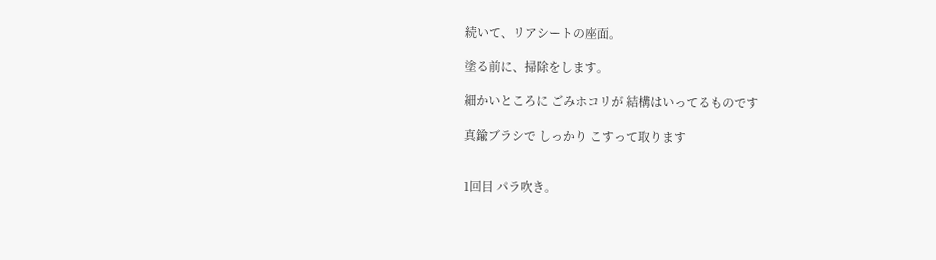続いて、リアシートの座面。

塗る前に、掃除をします。

細かいところに ごみホコリが 結構はいってるものです

真鍮ブラシで しっかり こすって取ります


1回目 パラ吹き。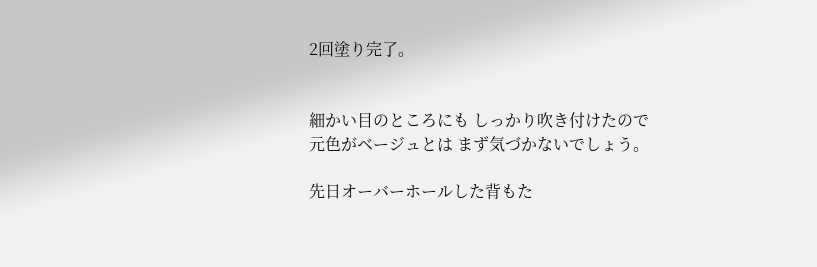2回塗り完了。


細かい目のところにも しっかり吹き付けたので
元色がベージュとは まず気づかないでしょう。

先日オーバーホールした背もた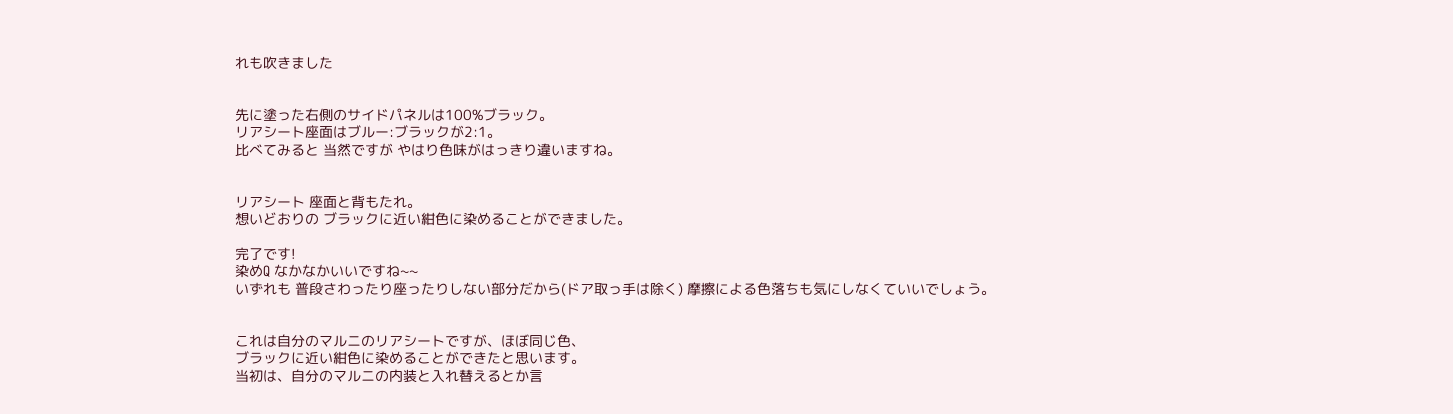れも吹きました


先に塗った右側のサイドパネルは100%ブラック。
リアシート座面はブルー:ブラックが2:1。
比べてみると 当然ですが やはり色味がはっきり違いますね。


リアシート 座面と背もたれ。
想いどおりの ブラックに近い紺色に染めることができました。

完了です!
染めQ なかなかいいですね~~
いずれも 普段さわったり座ったりしない部分だから(ドア取っ手は除く) 摩擦による色落ちも気にしなくていいでしょう。


これは自分のマルニのリアシートですが、ほぼ同じ色、
ブラックに近い紺色に染めることができたと思います。
当初は、自分のマルニの内装と入れ替えるとか言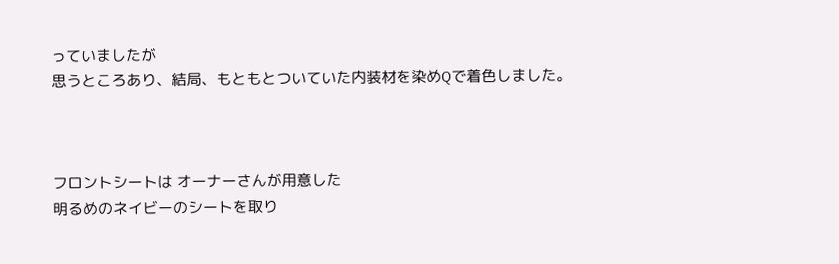っていましたが
思うところあり、結局、もともとついていた内装材を染めQで着色しました。



フロントシートは オーナーさんが用意した
明るめのネイビーのシートを取り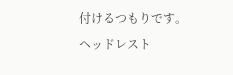付けるつもりです。
ヘッドレスト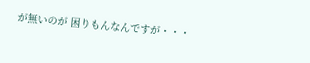が無いのが 困りもんなんですが・・・